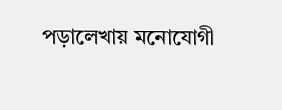পড়ালেখায় মনোযোগী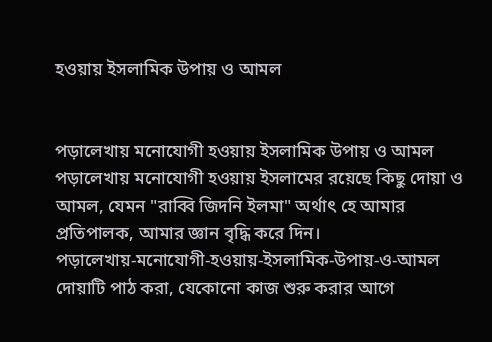হওয়ায় ইসলামিক উপায় ও আমল


পড়ালেখায় মনোযোগী হওয়ায় ইসলামিক উপায় ও আমল পড়ালেখায় মনোযোগী হওয়ায় ইসলামের রয়েছে কিছু দোয়া ও আমল, যেমন "রাব্বি জিদনি ইলমা" অর্থাৎ হে আমার প্রতিপালক, আমার জ্ঞান বৃদ্ধি করে দিন।
পড়ালেখায়-মনোযোগী-হওয়ায়-ইসলামিক-উপায়-ও-আমল
দোয়াটি পাঠ করা, যেকোনো কাজ শুরু করার আগে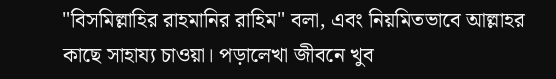"বিসমিল্লাহির রাহমানির রাহিম" বলা, এবং নিয়মিতভাবে আল্লাহর কাছে সাহায্য চাওয়া। পড়ালেখা জীবনে খুব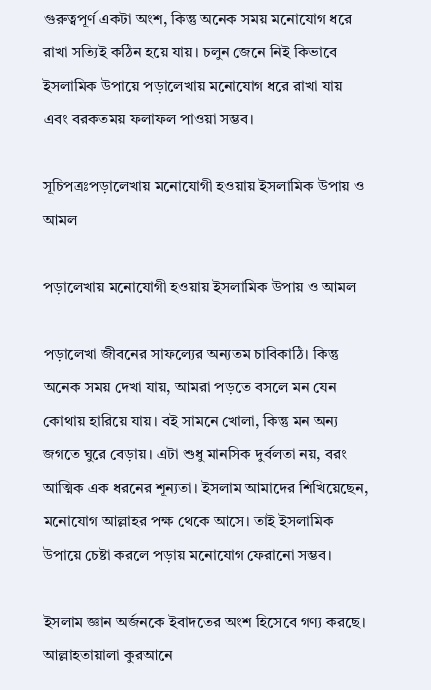গুরুত্বপূর্ণ একটা অংশ, কিন্তু অনেক সময় মনোযোগ ধরে রাখা সত্যিই কঠিন হয়ে যায়। চলুন জেনে নিই কিভাবে ইসলামিক উপায়ে পড়ালেখায় মনোযোগ ধরে রাখা যায় এবং বরকতময় ফলাফল পাওয়া সম্ভব।

সূচিপত্রঃপড়ালেখায় মনোযোগী হওয়ায় ইসলামিক উপায় ও আমল

পড়ালেখায় মনোযোগী হওয়ায় ইসলামিক উপায় ও আমল

পড়ালেখা জীবনের সাফল্যের অন্যতম চাবিকাঠি। কিন্তু অনেক সময় দেখা যায়, আমরা পড়তে বসলে মন যেন কোথায় হারিয়ে যায়। বই সামনে খোলা, কিন্তু মন অন্য জগতে ঘুরে বেড়ায়। এটা শুধু মানসিক দুর্বলতা নয়, বরং আত্মিক এক ধরনের শূন্যতা। ইসলাম আমাদের শিখিয়েছেন, মনোযোগ আল্লাহর পক্ষ থেকে আসে। তাই ইসলামিক উপায়ে চেষ্টা করলে পড়ায় মনোযোগ ফেরানো সম্ভব।

ইসলাম জ্ঞান অর্জনকে ইবাদতের অংশ হিসেবে গণ্য করছে। আল্লাহতায়ালা কুরআনে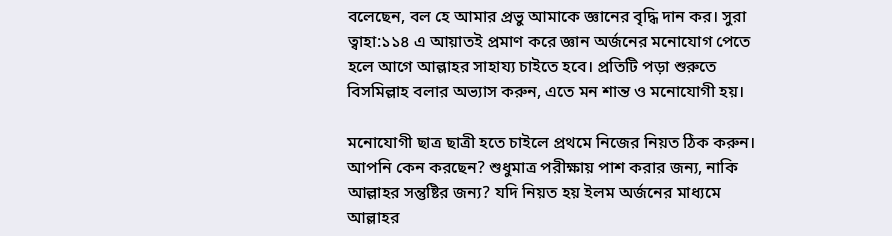বলেছেন, বল হে আমার প্রভু আমাকে জ্ঞানের বৃদ্ধি দান কর। সুরা ত্বাহা:১১৪ এ আয়াতই প্রমাণ করে জ্ঞান অর্জনের মনোযোগ পেতে হলে আগে আল্লাহর সাহায্য চাইতে হবে। প্রতিটি পড়া শুরুতে বিসমিল্লাহ বলার অভ্যাস করুন, এতে মন শান্ত ও মনোযোগী হয়।

মনোযোগী ছাত্র ছাত্রী হতে চাইলে প্রথমে নিজের নিয়ত ঠিক করুন। আপনি কেন করছেন? শুধুমাত্র পরীক্ষায় পাশ করার জন্য, নাকি আল্লাহর সন্তুষ্টির জন্য? যদি নিয়ত হয় ইলম অর্জনের মাধ্যমে আল্লাহর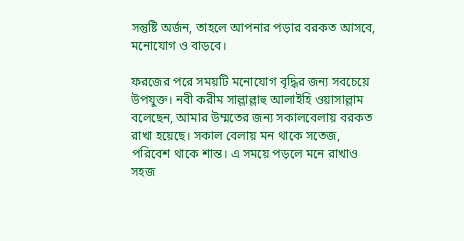সন্তুষ্টি অর্জন, তাহলে আপনার পড়ার বরকত আসবে, মনোযোগ ও বাড়বে।

ফরজের পরে সময়টি মনোযোগ বৃদ্ধির জন্য সবচেয়ে উপযুক্ত। নবী করীম সাল্লাল্লাহু আলাইহি ওয়াসাল্লাম বলেছেন, আমার উম্মতের জন্য সকালবেলায় বরকত রাখা হয়েছে। সকাল বেলায় মন থাকে সতেজ, পরিবেশ থাকে শান্ত। এ সময়ে পড়লে মনে রাখাও সহজ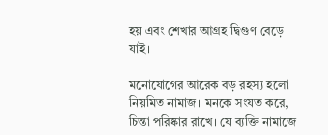হয় এবং শেখার আগ্রহ দ্বিগুণ বেড়ে যাই।

মনোযোগের আরেক বড় রহস্য হলো নিয়মিত নামাজ। মনকে সংযত করে, চিন্তা পরিষ্কার রাখে। যে ব্যক্তি নামাজে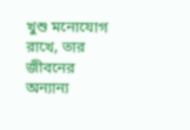খুশু মনোযোগ রাখে, তার জীবনের অন্যান্য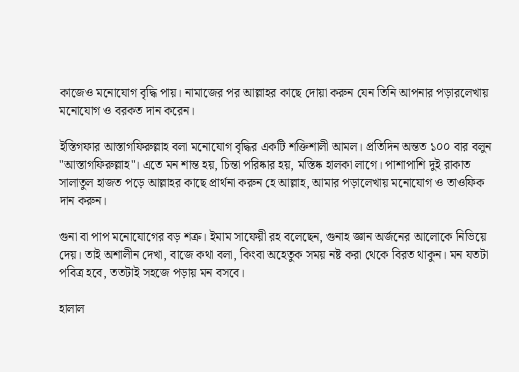কাজেও মনোযোগ বৃদ্ধি পায়। নামাজের পর আল্লাহর কাছে দোয়া করুন যেন তিনি আপনার পড়ারলেখায় মনোযোগ ও বরকত দান করেন।

ইস্তিগফার আস্তাগফিরুল্লাহ বলা মনোযোগ বৃদ্ধির একটি শক্তিশালী আমল। প্রতিদিন অন্তত ১০০ বার বলুন "আস্তাগফিরুল্লাহ"। এতে মন শান্ত হয়, চিন্তা পরিষ্কার হয়, মস্তিষ্ক হালকা লাগে। পাশাপাশি দুই রাকাত সালাতুল হাজত পড়ে আল্লাহর কাছে প্রার্থনা করুন হে আল্লাহ, আমার পড়ালেখায় মনোযোগ ও তাওফিক দান করুন।

গুনা বা পাপ মনোযোগের বড় শত্রু। ইমাম সাফেয়ী রহ বলেছেন, গুনাহ জ্ঞান অর্জনের আলোকে নিভিয়ে দেয়। তাই অশালীন দেখা, বাজে কথা বলা, কিংবা অহেতুক সময় নষ্ট করা থেকে বিরত থাকুন। মন যতটা পবিত্র হবে, ততটাই সহজে পড়ায় মন বসবে।

হালাল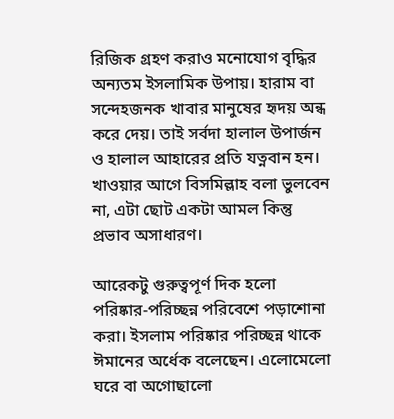রিজিক গ্রহণ করাও মনোযোগ বৃদ্ধির অন্যতম ইসলামিক উপায়। হারাম বা সন্দেহজনক খাবার মানুষের হৃদয় অন্ধ করে দেয়। তাই সর্বদা হালাল উপার্জন ও হালাল আহারের প্রতি যত্নবান হন। খাওয়ার আগে বিসমিল্লাহ বলা ভুলবেন না, এটা ছোট একটা আমল কিন্তু প্রভাব অসাধারণ।

আরেকটু গুরুত্বপূর্ণ দিক হলো পরিষ্কার-পরিচ্ছন্ন পরিবেশে পড়াশোনা করা। ইসলাম পরিষ্কার পরিচ্ছন্ন থাকে ঈমানের অর্ধেক বলেছেন। এলোমেলো ঘরে বা অগোছালো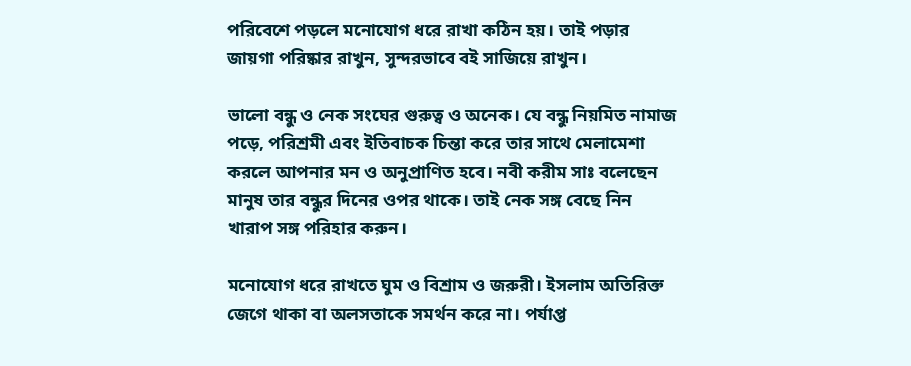পরিবেশে পড়লে মনোযোগ ধরে রাখা কঠিন হয়। তাই পড়ার জায়গা পরিষ্কার রাখুন, সুন্দরভাবে বই সাজিয়ে রাখুন।

ভালো বন্ধু ও নেক সংঘের গুরুত্ব ও অনেক। যে বন্ধু নিয়মিত নামাজ পড়ে, পরিশ্রমী এবং ইতিবাচক চিন্তা করে তার সাথে মেলামেশা করলে আপনার মন ও অনুপ্রাণিত হবে। নবী করীম সাঃ বলেছেন মানুষ তার বন্ধুর দিনের ওপর থাকে। তাই নেক সঙ্গ বেছে নিন খারাপ সঙ্গ পরিহার করুন।

মনোযোগ ধরে রাখতে ঘুম ও বিশ্রাম ও জরুরী। ইসলাম অতিরিক্ত জেগে থাকা বা অলসতাকে সমর্থন করে না। পর্যাপ্ত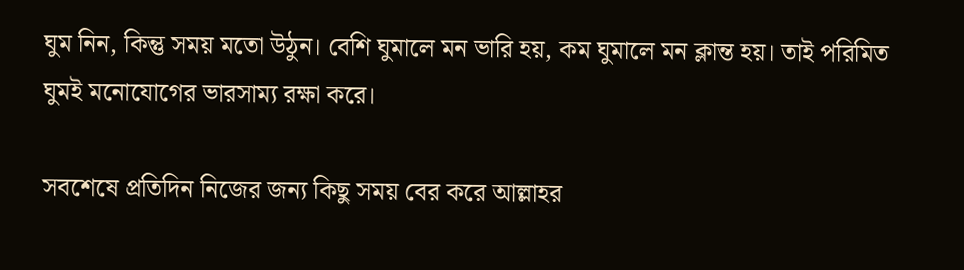ঘুম নিন, কিন্তু সময় মতো উঠুন। বেশি ঘুমালে মন ভারি হয়, কম ঘুমালে মন ক্লান্ত হয়। তাই পরিমিত ঘুমই মনোযোগের ভারসাম্য রক্ষা করে।

সবশেষে প্রতিদিন নিজের জন্য কিছু সময় বের করে আল্লাহর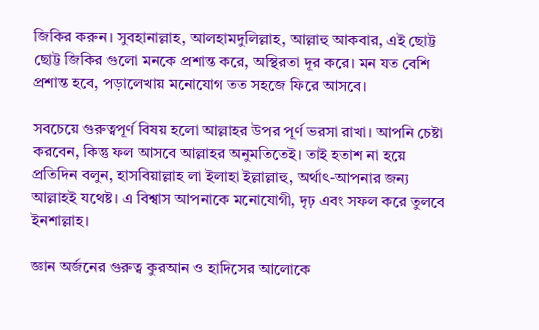জিকির করুন। সুবহানাল্লাহ, আলহামদুলিল্লাহ, আল্লাহু আকবার, এই ছোট্ট ছোট্ট জিকির গুলো মনকে প্রশান্ত করে, অস্থিরতা দূর করে। মন যত বেশি প্রশান্ত হবে, পড়ালেখায় মনোযোগ তত সহজে ফিরে আসবে।

সবচেয়ে গুরুত্বপূর্ণ বিষয় হলো আল্লাহর উপর পূর্ণ ভরসা রাখা। আপনি চেষ্টা করবেন, কিন্তু ফল আসবে আল্লাহর অনুমতিতেই। তাই হতাশ না হয়ে প্রতিদিন বলুন, হাসবিয়াল্লাহ লা ইলাহা ইল্লাল্লাহু, অর্থাৎ-আপনার জন্য আল্লাহই যথেষ্ট। এ বিশ্বাস আপনাকে মনোযোগী, দৃঢ় এবং সফল করে তুলবে ইনশাল্লাহ।

জ্ঞান অর্জনের গুরুত্ব কুরআন ও হাদিসের আলোকে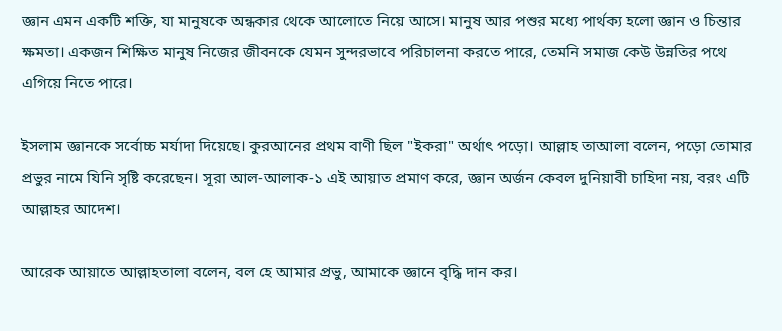জ্ঞান এমন একটি শক্তি, যা মানুষকে অন্ধকার থেকে আলোতে নিয়ে আসে। মানুষ আর পশুর মধ্যে পার্থক্য হলো জ্ঞান ও চিন্তার ক্ষমতা। একজন শিক্ষিত মানুষ নিজের জীবনকে যেমন সুন্দরভাবে পরিচালনা করতে পারে, তেমনি সমাজ কেউ উন্নতির পথে এগিয়ে নিতে পারে।

ইসলাম জ্ঞানকে সর্বোচ্চ মর্যাদা দিয়েছে। কুরআনের প্রথম বাণী ছিল "ইকরা" অর্থাৎ পড়ো। আল্লাহ তাআলা বলেন, পড়ো তোমার প্রভুর নামে যিনি সৃষ্টি করেছেন। সূরা আল-আলাক-১ এই আয়াত প্রমাণ করে, জ্ঞান অর্জন কেবল দুনিয়াবী চাহিদা নয়, বরং এটি আল্লাহর আদেশ।

আরেক আয়াতে আল্লাহতালা বলেন, বল হে আমার প্রভু, আমাকে জ্ঞানে বৃদ্ধি দান কর।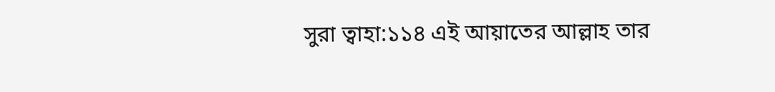সুরা ত্বাহা:১১৪ এই আয়াতের আল্লাহ তার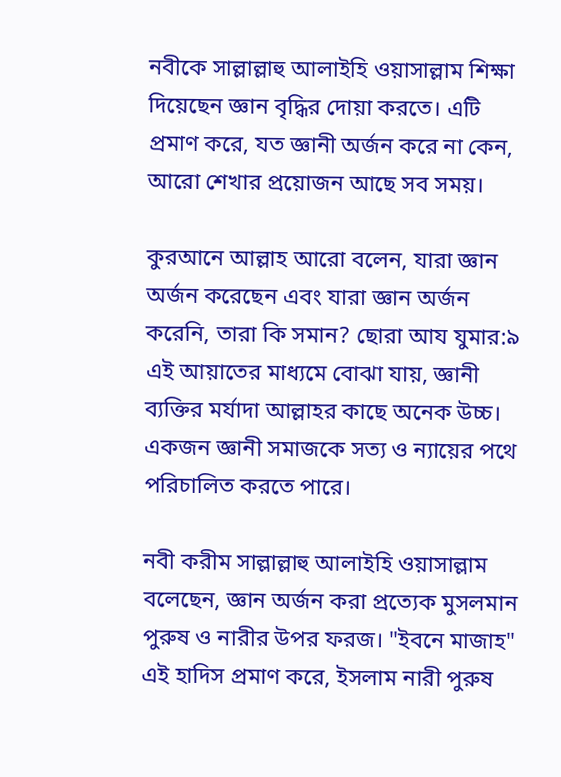নবীকে সাল্লাল্লাহু আলাইহি ওয়াসাল্লাম শিক্ষা দিয়েছেন জ্ঞান বৃদ্ধির দোয়া করতে। এটি প্রমাণ করে, যত জ্ঞানী অর্জন করে না কেন, আরো শেখার প্রয়োজন আছে সব সময়।

কুরআনে আল্লাহ আরো বলেন, যারা জ্ঞান অর্জন করেছেন এবং যারা জ্ঞান অর্জন করেনি, তারা কি সমান? ছোরা আয যুমার:৯ এই আয়াতের মাধ্যমে বোঝা যায়, জ্ঞানী ব্যক্তির মর্যাদা আল্লাহর কাছে অনেক উচ্চ। একজন জ্ঞানী সমাজকে সত্য ও ন্যায়ের পথে পরিচালিত করতে পারে।

নবী করীম সাল্লাল্লাহু আলাইহি ওয়াসাল্লাম বলেছেন, জ্ঞান অর্জন করা প্রত্যেক মুসলমান পুরুষ ও নারীর উপর ফরজ। "ইবনে মাজাহ" এই হাদিস প্রমাণ করে, ইসলাম নারী পুরুষ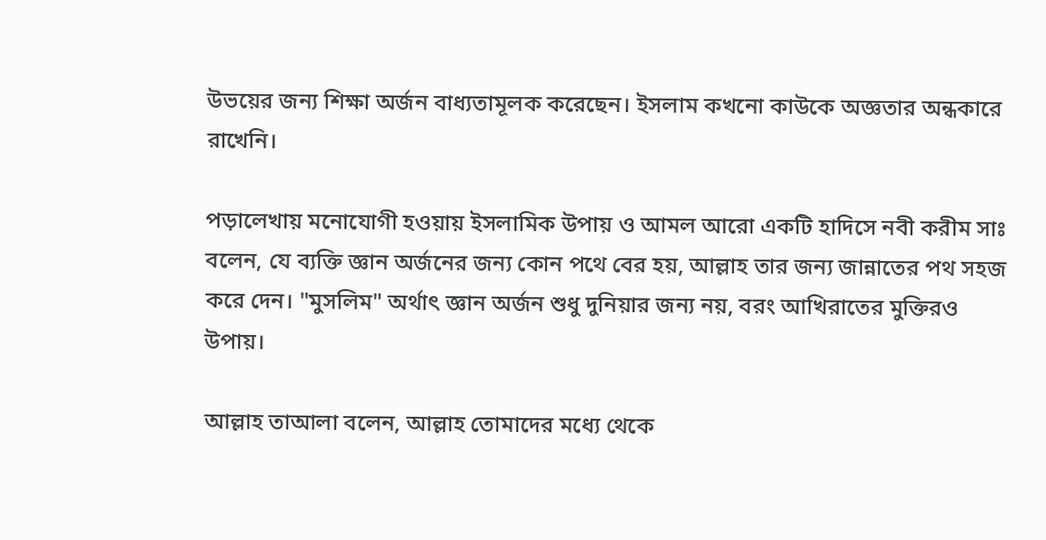উভয়ের জন্য শিক্ষা অর্জন বাধ্যতামূলক করেছেন। ইসলাম কখনো কাউকে অজ্ঞতার অন্ধকারে রাখেনি।

পড়ালেখায় মনোযোগী হওয়ায় ইসলামিক উপায় ও আমল আরো একটি হাদিসে নবী করীম সাঃ বলেন, যে ব্যক্তি জ্ঞান অর্জনের জন্য কোন পথে বের হয়, আল্লাহ তার জন্য জান্নাতের পথ সহজ করে দেন। "মুসলিম" অর্থাৎ জ্ঞান অর্জন শুধু দুনিয়ার জন্য নয়, বরং আখিরাতের মুক্তিরও উপায়।

আল্লাহ তাআলা বলেন, আল্লাহ তোমাদের মধ্যে থেকে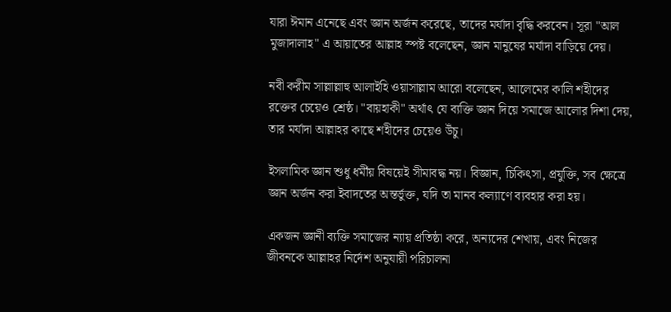যারা ঈমান এনেছে এবং জ্ঞান অর্জন করেছে, তাদের মর্যাদা বৃদ্ধি করবেন। সূরা "আল মুজাদালাহ" এ আয়াতের আল্লাহ স্পষ্ট বলেছেন, জ্ঞান মানুষের মর্যাদা বাড়িয়ে দেয়।

নবী করীম সাল্লাল্লাহু আলাইহি ওয়াসাল্লাম আরো বলেছেন, আলেমের কালি শহীদের রক্তের চেয়েও শ্রেষ্ঠ। "বায়হাকী" অর্থাৎ যে ব্যক্তি জ্ঞান দিয়ে সমাজে আলোর দিশা দেয়, তার মর্যাদা আল্লাহর কাছে শহীদের চেয়েও উঁচু।

ইসলামিক জ্ঞান শুধু ধর্মীয় বিষয়েই সীমাবদ্ধ নয়। বিজ্ঞান, চিকিৎসা, প্রযুক্তি, সব ক্ষেত্রে জ্ঞান অর্জন করা ইবাদতের অন্তর্ভুক্ত, যদি তা মানব কল্যাণে ব্যবহার করা হয়।

একজন জ্ঞানী ব্যক্তি সমাজের ন্যায় প্রতিষ্ঠা করে, অন্যদের শেখায়, এবং নিজের জীবনকে আল্লাহর নির্দেশ অনুযায়ী পরিচালনা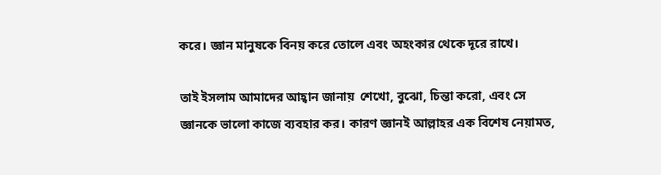করে। জ্ঞান মানুষকে বিনয় করে তোলে এবং অহংকার থেকে দূরে রাখে।

তাই ইসলাম আমাদের আহ্বান জানায়  শেখো, বুঝো, চিন্তা করো, এবং সে জ্ঞানকে ভালো কাজে ব্যবহার কর। কারণ জ্ঞানই আল্লাহর এক বিশেষ নেয়ামত,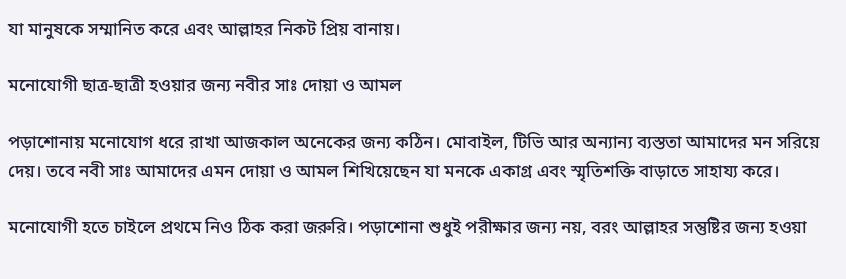যা মানুষকে সম্মানিত করে এবং আল্লাহর নিকট প্রিয় বানায়।

মনোযোগী ছাত্র-ছাত্রী হওয়ার জন্য নবীর সাঃ দোয়া ও আমল

পড়াশোনায় মনোযোগ ধরে রাখা আজকাল অনেকের জন্য কঠিন। মোবাইল, টিভি আর অন্যান্য ব্যস্ততা আমাদের মন সরিয়ে দেয়। তবে নবী সাঃ আমাদের এমন দোয়া ও আমল শিখিয়েছেন যা মনকে একাগ্র এবং স্মৃতিশক্তি বাড়াতে সাহায্য করে।

মনোযোগী হতে চাইলে প্রথমে নিও ঠিক করা জরুরি। পড়াশোনা শুধুই পরীক্ষার জন্য নয়, বরং আল্লাহর সন্তুষ্টির জন্য হওয়া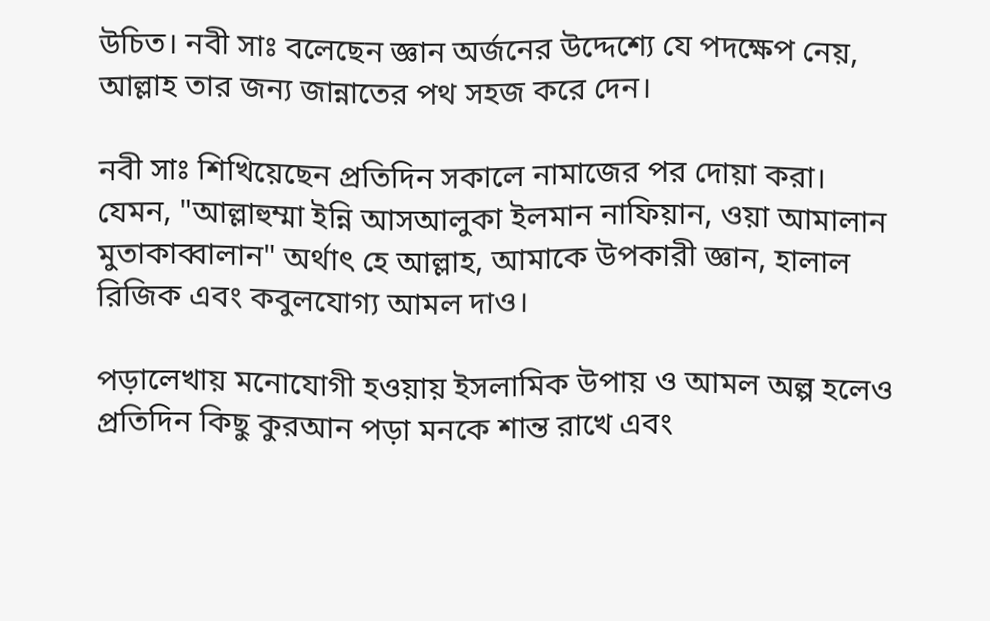উচিত। নবী সাঃ বলেছেন জ্ঞান অর্জনের উদ্দেশ্যে যে পদক্ষেপ নেয়, আল্লাহ তার জন্য জান্নাতের পথ সহজ করে দেন।

নবী সাঃ শিখিয়েছেন প্রতিদিন সকালে নামাজের পর দোয়া করা। যেমন, "আল্লাহুম্মা ইন্নি আসআলুকা ইলমান নাফিয়ান, ওয়া আমালান মুতাকাব্বালান" অর্থাৎ হে আল্লাহ, আমাকে উপকারী জ্ঞান, হালাল রিজিক এবং কবুলযোগ্য আমল দাও।

পড়ালেখায় মনোযোগী হওয়ায় ইসলামিক উপায় ও আমল অল্প হলেও প্রতিদিন কিছু কুরআন পড়া মনকে শান্ত রাখে এবং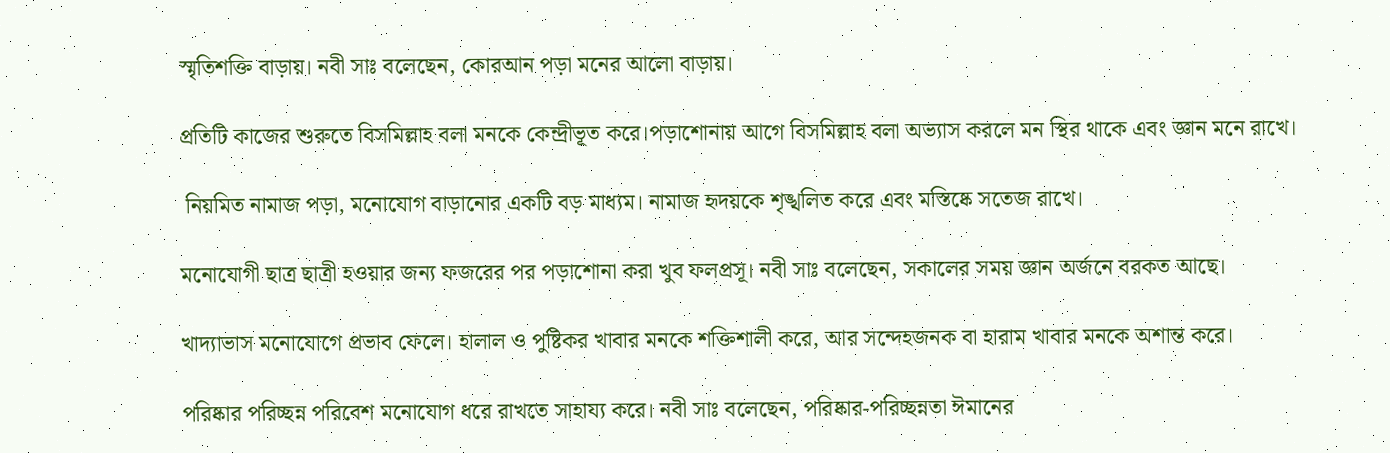স্মৃতিশক্তি বাড়ায়। নবী সাঃ বলেছেন, কোরআন পড়া মনের আলো বাড়ায়।

প্রতিটি কাজের শুরুতে বিসমিল্লাহ বলা মনকে কেন্দ্রীভূত করে।পড়াশোনায় আগে বিসমিল্লাহ বলা অভ্যাস করলে মন স্থির থাকে এবং জ্ঞান মনে রাখে।

 নিয়মিত নামাজ পড়া, মনোযোগ বাড়ানোর একটি বড় মাধ্যম। নামাজ হৃদয়কে শৃঙ্খলিত করে এবং মস্তিষ্কে সতেজ রাখে।

মনোযোগী ছাত্র ছাত্রী হওয়ার জন্য ফজরের পর পড়াশোনা করা খুব ফলপ্রসূ। নবী সাঃ বলেছেন, সকালের সময় জ্ঞান অর্জনে বরকত আছে।

খাদ্যাভাস মনোযোগে প্রভাব ফেলে। হালাল ও পুষ্টিকর খাবার মনকে শক্তিশালী করে, আর সন্দেহজনক বা হারাম খাবার মনকে অশান্ত করে।

পরিষ্কার পরিচ্ছন্ন পরিবেশ মনোযোগ ধরে রাখতে সাহায্য করে। নবী সাঃ বলেছেন, পরিষ্কার-পরিচ্ছন্নতা ঈমানের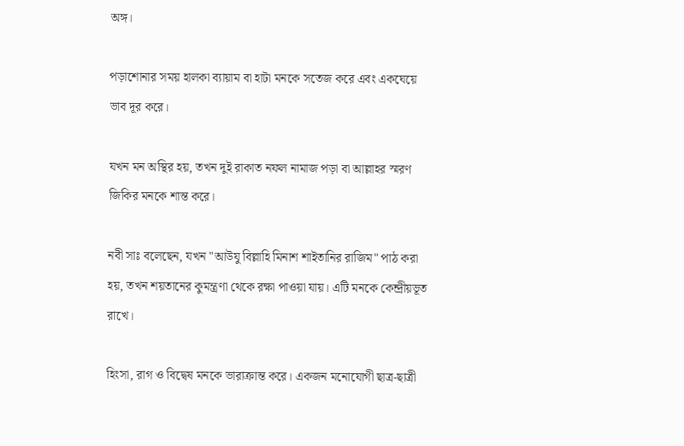অঙ্গ।

পড়াশোনার সময় হালকা ব্যায়াম বা হাটা মনকে সতেজ করে এবং একঘেয়ে ভাব দূর করে।

যখন মন অস্থির হয়, তখন দুই রাকাত নফল নামাজ পড়া বা আল্লাহর স্মরণ জিকির মনকে শান্ত করে।

নবী সাঃ বলেছেন, যখন "আউযু বিল্লাহি মিনাশ শাইতানির রাজিম" পাঠ করা হয়, তখন শয়তানের কুমন্ত্রণা থেকে রক্ষা পাওয়া যায়। এটি মনকে কেন্দ্রীয়ভূত রাখে।

হিংসা, রাগ ও বিদ্বেষ মনকে ভারাক্রান্ত করে। একজন মনোযোগী ছাত্র-ছাত্রী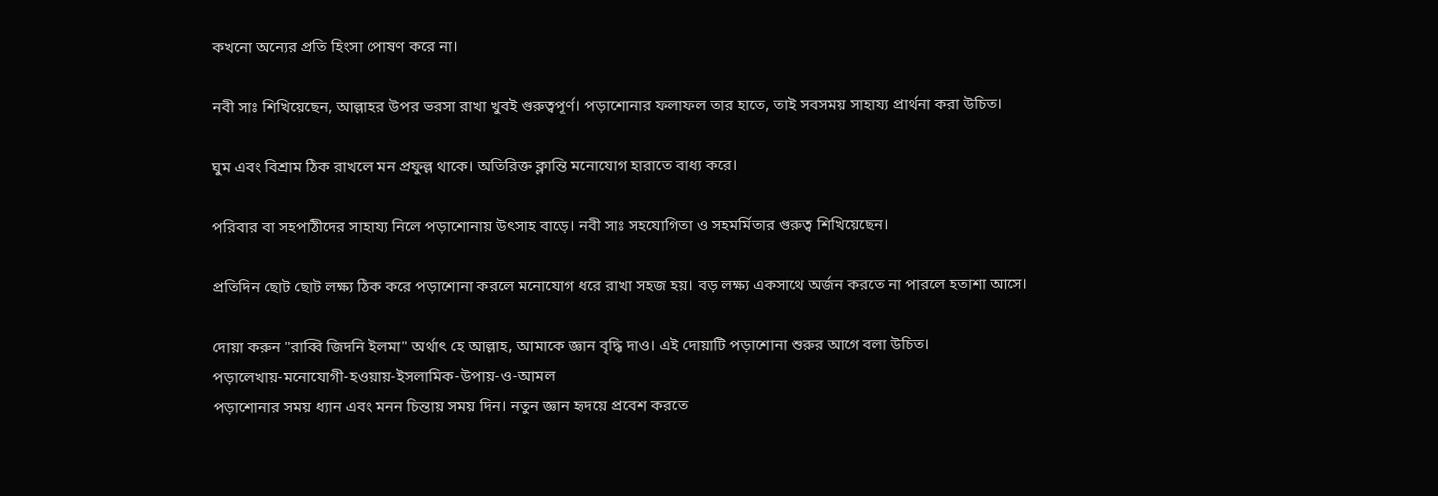কখনো অন্যের প্রতি হিংসা পোষণ করে না।

নবী সাঃ শিখিয়েছেন, আল্লাহর উপর ভরসা রাখা খুবই গুরুত্বপূর্ণ। পড়াশোনার ফলাফল তার হাতে, তাই সবসময় সাহায্য প্রার্থনা করা উচিত।

ঘুম এবং বিশ্রাম ঠিক রাখলে মন প্রফুল্ল থাকে। অতিরিক্ত ক্লান্তি মনোযোগ হারাতে বাধ্য করে।

পরিবার বা সহপাঠীদের সাহায্য নিলে পড়াশোনায় উৎসাহ বাড়ে। নবী সাঃ সহযোগিতা ও সহমর্মিতার গুরুত্ব শিখিয়েছেন।

প্রতিদিন ছোট ছোট লক্ষ্য ঠিক করে পড়াশোনা করলে মনোযোগ ধরে রাখা সহজ হয়। বড় লক্ষ্য একসাথে অর্জন করতে না পারলে হতাশা আসে।

দোয়া করুন "রাব্বি জিদনি ইলমা" অর্থাৎ হে আল্লাহ, আমাকে জ্ঞান বৃদ্ধি দাও। এই দোয়াটি পড়াশোনা শুরুর আগে বলা উচিত।
পড়ালেখায়-মনোযোগী-হওয়ায়-ইসলামিক-উপায়-ও-আমল
পড়াশোনার সময় ধ্যান এবং মনন চিন্তায় সময় দিন। নতুন জ্ঞান হৃদয়ে প্রবেশ করতে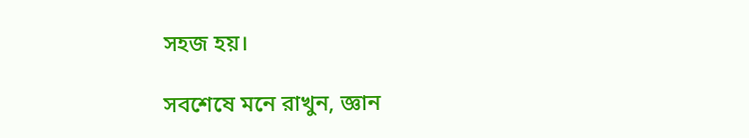সহজ হয়।

সবশেষে মনে রাখুন, জ্ঞান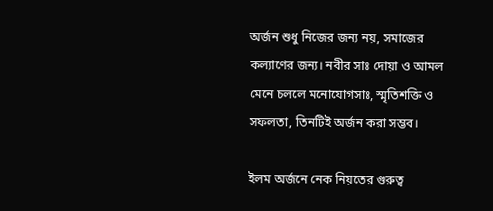অর্জন শুধু নিজের জন্য নয়, সমাজের কল্যাণের জন্য। নবীর সাঃ দোয়া ও আমল মেনে চললে মনোযোগসাঃ, স্মৃতিশক্তি ও সফলতা, তিনটিই অর্জন করা সম্ভব।

ইলম অর্জনে নেক নিয়তের গুরুত্ব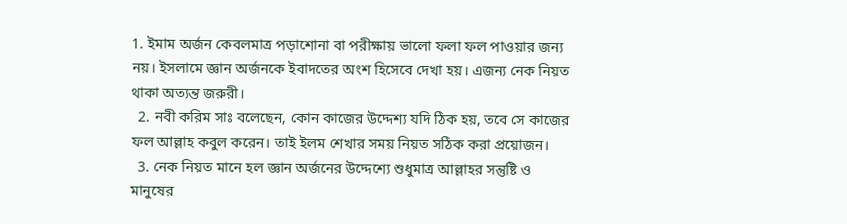1. ইমাম অর্জন কেবলমাত্র পড়াশোনা বা পরীক্ষায় ভালো ফলা ফল পাওয়ার জন্য নয়। ইসলামে জ্ঞান অর্জনকে ইবাদতের অংশ হিসেবে দেখা হয়। এজন্য নেক নিয়ত থাকা অত্যন্ত জরুরী।
  2. নবী করিম সাঃ বলেছেন, কোন কাজের উদ্দেশ্য যদি ঠিক হয়, তবে সে কাজের ফল আল্লাহ কবুল করেন। তাই ইলম শেখার সময় নিয়ত সঠিক করা প্রয়োজন।
  3. নেক নিয়ত মানে হল জ্ঞান অর্জনের উদ্দেশ্যে শুধুমাত্র আল্লাহর সন্তুষ্টি ও মানুষের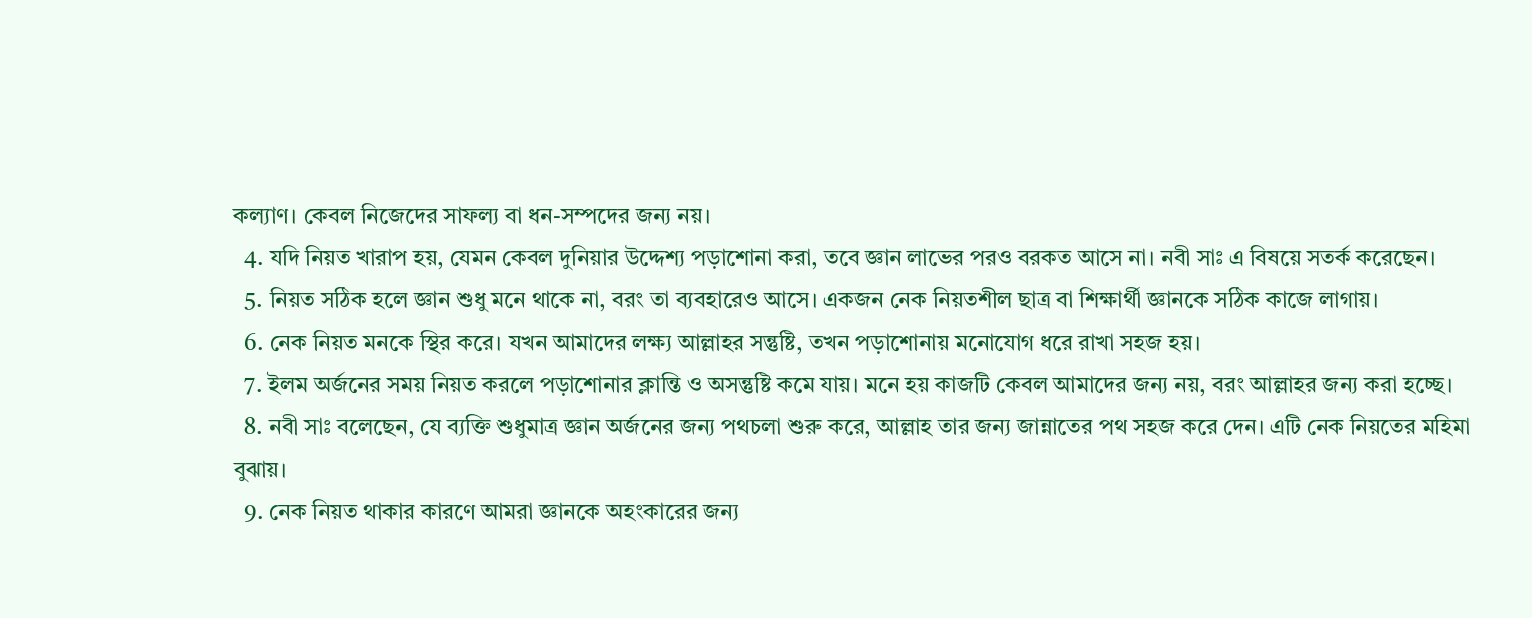কল্যাণ। কেবল নিজেদের সাফল্য বা ধন-সম্পদের জন্য নয়।
  4. যদি নিয়ত খারাপ হয়, যেমন কেবল দুনিয়ার উদ্দেশ্য পড়াশোনা করা, তবে জ্ঞান লাভের পরও বরকত আসে না। নবী সাঃ এ বিষয়ে সতর্ক করেছেন।
  5. নিয়ত সঠিক হলে জ্ঞান শুধু মনে থাকে না, বরং তা ব্যবহারেও আসে। একজন নেক নিয়তশীল ছাত্র বা শিক্ষার্থী জ্ঞানকে সঠিক কাজে লাগায়।
  6. নেক নিয়ত মনকে স্থির করে। যখন আমাদের লক্ষ্য আল্লাহর সন্তুষ্টি, তখন পড়াশোনায় মনোযোগ ধরে রাখা সহজ হয়।
  7. ইলম অর্জনের সময় নিয়ত করলে পড়াশোনার ক্লান্তি ও অসন্তুষ্টি কমে যায়। মনে হয় কাজটি কেবল আমাদের জন্য নয়, বরং আল্লাহর জন্য করা হচ্ছে।
  8. নবী সাঃ বলেছেন, যে ব্যক্তি শুধুমাত্র জ্ঞান অর্জনের জন্য পথচলা শুরু করে, আল্লাহ তার জন্য জান্নাতের পথ সহজ করে দেন। এটি নেক নিয়তের মহিমা বুঝায়।
  9. নেক নিয়ত থাকার কারণে আমরা জ্ঞানকে অহংকারের জন্য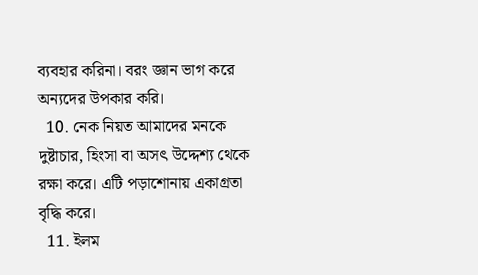ব্যবহার করিনা। বরং জ্ঞান ভাগ করে অন্যদের উপকার করি।
  10. নেক নিয়ত আমাদের মনকে দুষ্টাচার, হিংসা বা অসৎ উদ্দেশ্য থেকে রক্ষা করে। এটি পড়াশোনায় একাগ্রতা বৃদ্ধি করে।
  11. ইলম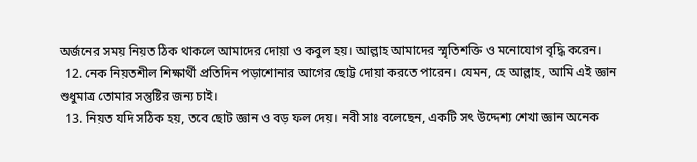অর্জনের সময় নিয়ত ঠিক থাকলে আমাদের দোয়া ও কবুল হয়। আল্লাহ আমাদের স্মৃতিশক্তি ও মনোযোগ বৃদ্ধি করেন।
  12. নেক নিয়তশীল শিক্ষার্থী প্রতিদিন পড়াশোনার আগের ছোট্ট দোয়া করতে পারেন। যেমন, হে আল্লাহ, আমি এই জ্ঞান শুধুমাত্র তোমার সন্তুষ্টির জন্য চাই।
  13. নিয়ত যদি সঠিক হয়, তবে ছোট জ্ঞান ও বড় ফল দেয়। নবী সাঃ বলেছেন, একটি সৎ উদ্দেশ্য শেখা জ্ঞান অনেক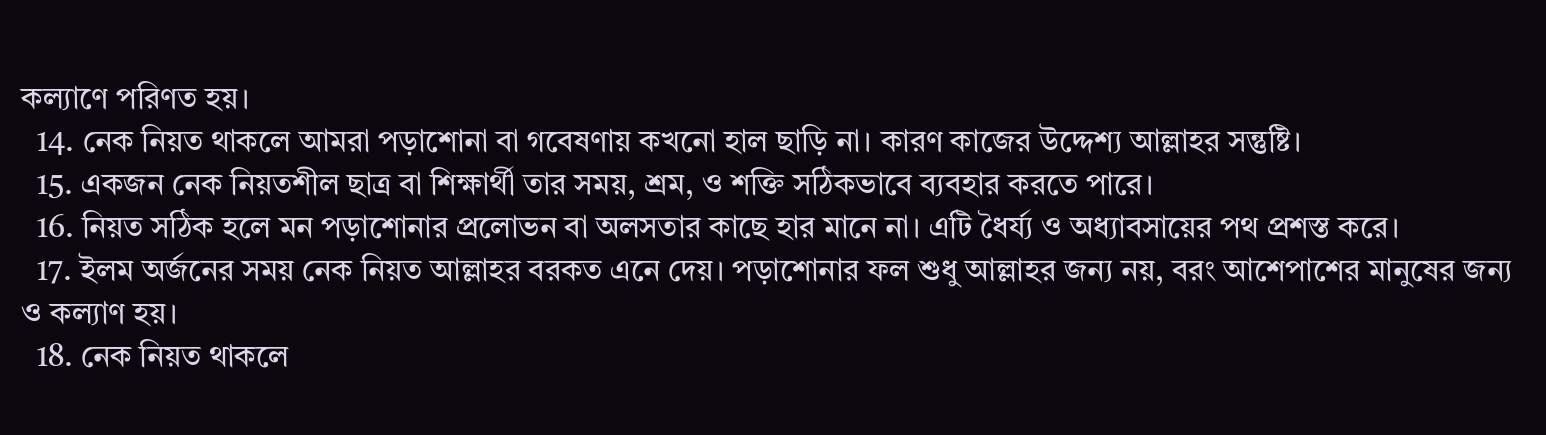কল্যাণে পরিণত হয়।
  14. নেক নিয়ত থাকলে আমরা পড়াশোনা বা গবেষণায় কখনো হাল ছাড়ি না। কারণ কাজের উদ্দেশ্য আল্লাহর সন্তুষ্টি।
  15. একজন নেক নিয়তশীল ছাত্র বা শিক্ষার্থী তার সময়, শ্রম, ও শক্তি সঠিকভাবে ব্যবহার করতে পারে।
  16. নিয়ত সঠিক হলে মন পড়াশোনার প্রলোভন বা অলসতার কাছে হার মানে না। এটি ধৈর্য্য ও অধ্যাবসায়ের পথ প্রশস্ত করে।
  17. ইলম অর্জনের সময় নেক নিয়ত আল্লাহর বরকত এনে দেয়। পড়াশোনার ফল শুধু আল্লাহর জন্য নয়, বরং আশেপাশের মানুষের জন্য ও কল্যাণ হয়।
  18. নেক নিয়ত থাকলে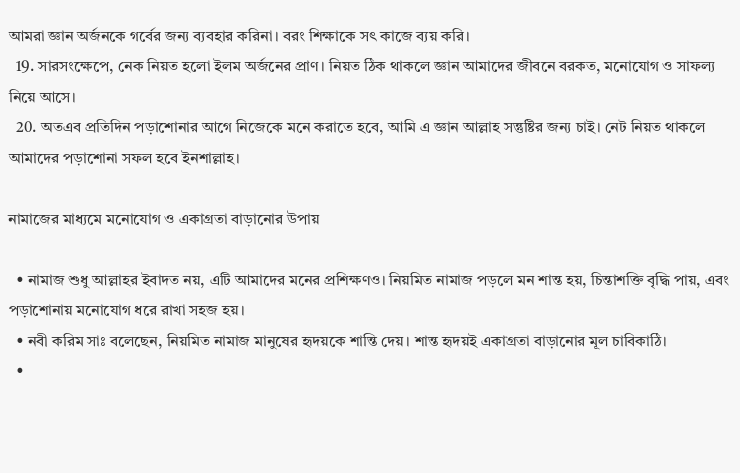আমরা জ্ঞান অর্জনকে গর্বের জন্য ব্যবহার করিনা। বরং শিক্ষাকে সৎ কাজে ব্যয় করি।
  19. সারসংক্ষেপে, নেক নিয়ত হলো ইলম অর্জনের প্রাণ। নিয়ত ঠিক থাকলে জ্ঞান আমাদের জীবনে বরকত, মনোযোগ ও সাফল্য নিয়ে আসে।
  20. অতএব প্রতিদিন পড়াশোনার আগে নিজেকে মনে করাতে হবে, আমি এ জ্ঞান আল্লাহ সন্তুষ্টির জন্য চাই। নেট নিয়ত থাকলে আমাদের পড়াশোনা সফল হবে ইনশাল্লাহ।

নামাজের মাধ্যমে মনোযোগ ও একাগ্রতা বাড়ানোর উপায়

  • নামাজ শুধু আল্লাহর ইবাদত নয়, এটি আমাদের মনের প্রশিক্ষণও। নিয়মিত নামাজ পড়লে মন শান্ত হয়, চিন্তাশক্তি বৃদ্ধি পায়, এবং পড়াশোনায় মনোযোগ ধরে রাখা সহজ হয়।
  • নবী করিম সাঃ বলেছেন, নিয়মিত নামাজ মানুষের হৃদয়কে শান্তি দেয়। শান্ত হৃদয়ই একাগ্রতা বাড়ানোর মূল চাবিকাঠি।
  •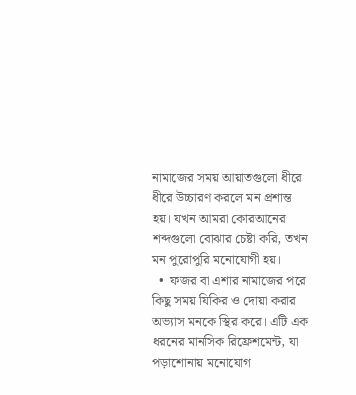নামাজের সময় আয়াতগুলো ধীরে ধীরে উচ্চারণ করলে মন প্রশান্ত হয়। যখন আমরা কোরআনের শব্দগুলো বোঝার চেষ্টা করি, তখন মন পুরোপুরি মনোযোগী হয়।
  •  ফজর বা এশার নামাজের পরে কিছু সময় যিকির ও দোয়া করার অভ্যাস মনকে স্থির করে। এটি এক ধরনের মানসিক রিফ্রেশমেন্ট, যা পড়াশোনায় মনোযোগ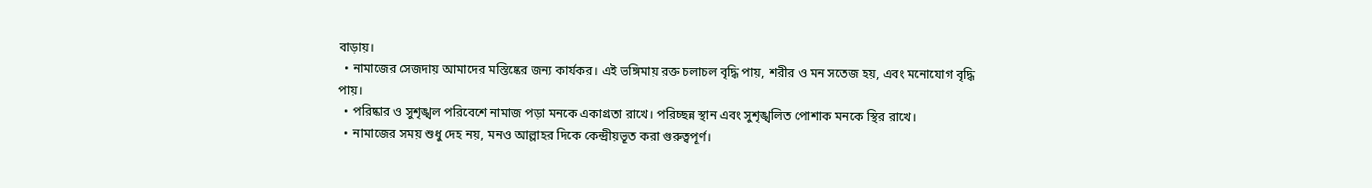বাড়ায়।
  • নামাজের সেজদায় আমাদের মস্তিষ্কের জন্য কার্যকর। এই ভঙ্গিমায় রক্ত চলাচল বৃদ্ধি পায়, শরীর ও মন সতেজ হয়, এবং মনোযোগ বৃদ্ধি পায়।
  • পরিষ্কার ও সুশৃঙ্খল পরিবেশে নামাজ পড়া মনকে একাগ্রতা রাখে। পরিচ্ছন্ন স্থান এবং সুশৃঙ্খলিত পোশাক মনকে স্থির রাখে।
  • নামাজের সময় শুধু দেহ নয়, মনও আল্লাহর দিকে কেন্দ্রীয়ভূত করা গুরুত্বপূর্ণ।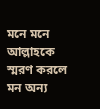মনে মনে আল্লাহকে স্মরণ করলে মন অন্য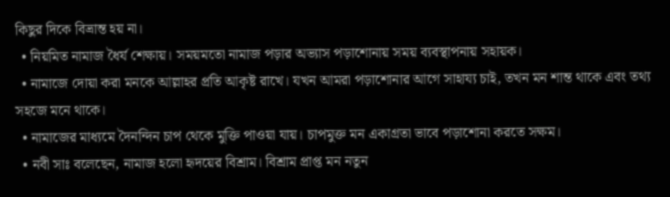কিছুর দিকে বিভ্রান্ত হয় না।
  • নিয়মিত নামাজ ধৈর্য শেক্ষায়। সময়মতো নামাজ পড়ার অভ্যাস পড়াশোনায় সময় ব্যবস্থাপনায় সহায়ক।
  • নামাজে দোয়া করা মনকে আল্লাহর প্রতি আকৃষ্ট রাখে। যখন আমরা পড়াশোনার আগে সাহায্য চাই, তখন মন শান্ত থাকে এবং তথ্য সহজে মনে থাকে।
  • নামাজের মাধ্যমে দৈনন্দিন চাপ থেকে মুক্তি পাওয়া যায়। চাপমুক্ত মন একাগ্রতা ভাবে পড়াশোনা করতে সক্ষম।
  • নবী সাঃ বলেছেন, নামাজ হলো হৃদয়ের বিশ্রাম। বিশ্রাম প্রাপ্ত মন নতুন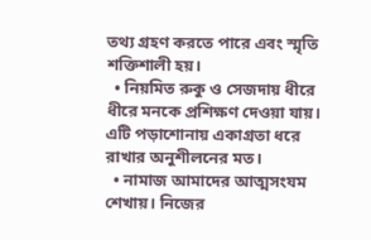তথ্য গ্রহণ করতে পারে এবং স্মৃতি শক্তিশালী হয়।
  • নিয়মিত রুকু ও সেজদায় ধীরে ধীরে মনকে প্রশিক্ষণ দেওয়া যায়। এটি পড়াশোনায় একাগ্রতা ধরে রাখার অনুশীলনের মত।
  • নামাজ আমাদের আত্মসংযম শেখায়। নিজের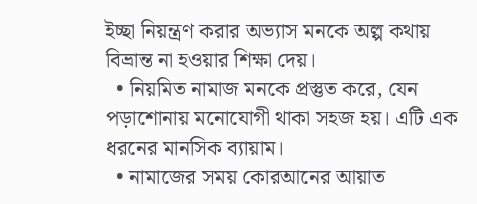ইচ্ছা নিয়ন্ত্রণ করার অভ্যাস মনকে অল্প কথায় বিভ্রান্ত না হওয়ার শিক্ষা দেয়।
  • নিয়মিত নামাজ মনকে প্রস্তুত করে, যেন পড়াশোনায় মনোযোগী থাকা সহজ হয়। এটি এক ধরনের মানসিক ব্যায়াম।
  • নামাজের সময় কোরআনের আয়াত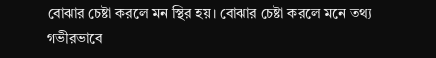বোঝার চেষ্টা করলে মন স্থির হয়। বোঝার চেষ্টা করলে মনে তথ্য গভীরভাবে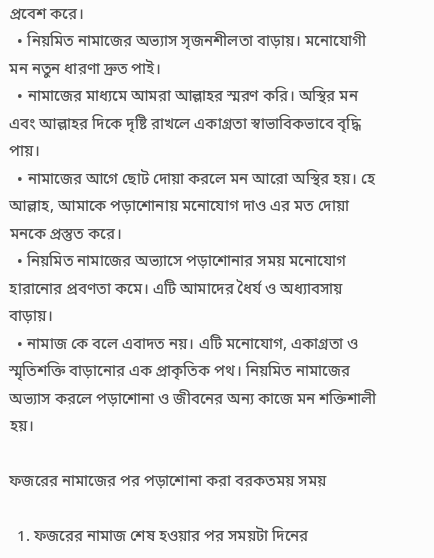প্রবেশ করে।
  • নিয়মিত নামাজের অভ্যাস সৃজনশীলতা বাড়ায়। মনোযোগী মন নতুন ধারণা দ্রুত পাই।
  • নামাজের মাধ্যমে আমরা আল্লাহর স্মরণ করি। অস্থির মন এবং আল্লাহর দিকে দৃষ্টি রাখলে একাগ্রতা স্বাভাবিকভাবে বৃদ্ধি পায়।
  • নামাজের আগে ছোট দোয়া করলে মন আরো অস্থির হয়। হে আল্লাহ, আমাকে পড়াশোনায় মনোযোগ দাও এর মত দোয়া মনকে প্রস্তুত করে।
  • নিয়মিত নামাজের অভ্যাসে পড়াশোনার সময় মনোযোগ হারানোর প্রবণতা কমে। এটি আমাদের ধৈর্য ও অধ্যাবসায় বাড়ায়।
  • নামাজ কে বলে এবাদত নয়। এটি মনোযোগ, একাগ্রতা ও স্মৃতিশক্তি বাড়ানোর এক প্রাকৃতিক পথ। নিয়মিত নামাজের অভ্যাস করলে পড়াশোনা ও জীবনের অন্য কাজে মন শক্তিশালী হয়।

ফজরের নামাজের পর পড়াশোনা করা বরকতময় সময়

  1. ফজরের নামাজ শেষ হওয়ার পর সময়টা দিনের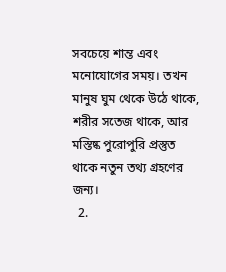সবচেয়ে শান্ত এবং মনোযোগের সময়। তখন মানুষ ঘুম থেকে উঠে থাকে, শরীর সতেজ থাকে, আর মস্তিষ্ক পুরোপুরি প্রস্তুত থাকে নতুন তথ্য গ্রহণের জন্য।
  2.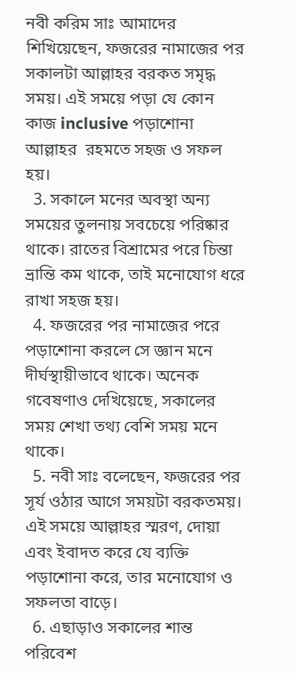নবী করিম সাঃ আমাদের শিখিয়েছেন, ফজরের নামাজের পর সকালটা আল্লাহর বরকত সমৃদ্ধ সময়। এই সময়ে পড়া যে কোন কাজ inclusive পড়াশোনা আল্লাহর  রহমতে সহজ ও সফল হয়।
  3. সকালে মনের অবস্থা অন্য সময়ের তুলনায় সবচেয়ে পরিষ্কার থাকে। রাতের বিশ্রামের পরে চিন্তা ভ্রান্তি কম থাকে, তাই মনোযোগ ধরে রাখা সহজ হয়।
  4. ফজরের পর নামাজের পরে পড়াশোনা করলে সে জ্ঞান মনে দীর্ঘস্থায়ীভাবে থাকে। অনেক গবেষণাও দেখিয়েছে, সকালের সময় শেখা তথ্য বেশি সময় মনে থাকে।
  5. নবী সাঃ বলেছেন, ফজরের পর সূর্য ওঠার আগে সময়টা বরকতময়। এই সময়ে আল্লাহর স্মরণ, দোয়া এবং ইবাদত করে যে ব্যক্তি পড়াশোনা করে, তার মনোযোগ ও সফলতা বাড়ে।
  6. এছাড়াও সকালের শান্ত পরিবেশ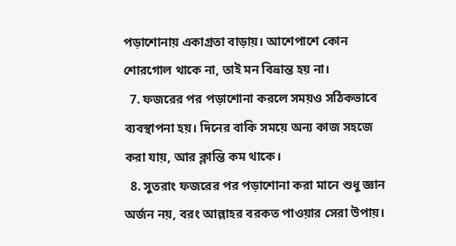পড়াশোনায় একাগ্রতা বাড়ায়। আশেপাশে কোন শোরগোল থাকে না, তাই মন বিভ্রান্ত হয় না।
  7. ফজরের পর পড়াশোনা করলে সময়ও সঠিকভাবে ব্যবস্থাপনা হয়। দিনের বাকি সময়ে অন্য কাজ সহজে করা যায়, আর ক্লান্তি কম থাকে।
  8. সুতরাং ফজরের পর পড়াশোনা করা মানে শুধু জ্ঞান অর্জন নয়, বরং আল্লাহর বরকত পাওয়ার সেরা উপায়।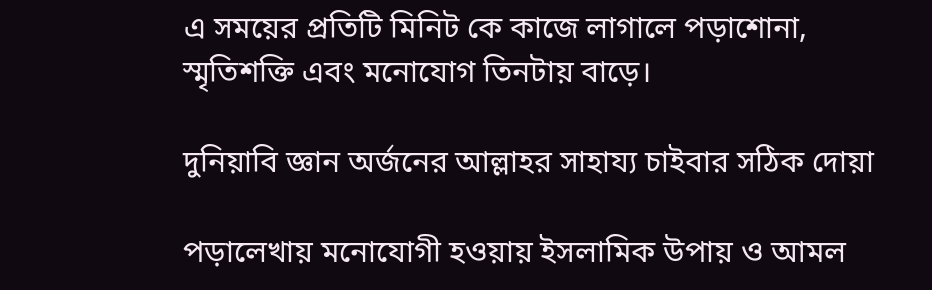এ সময়ের প্রতিটি মিনিট কে কাজে লাগালে পড়াশোনা, স্মৃতিশক্তি এবং মনোযোগ তিনটায় বাড়ে।

দুনিয়াবি জ্ঞান অর্জনের আল্লাহর সাহায্য চাইবার সঠিক দোয়া

পড়ালেখায় মনোযোগী হওয়ায় ইসলামিক উপায় ও আমল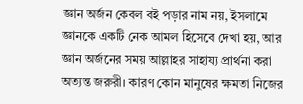জ্ঞান অর্জন কেবল বই পড়ার নাম নয়, ইসলামে জ্ঞানকে একটি নেক আমল হিসেবে দেখা হয়, আর জ্ঞান অর্জনের সময় আল্লাহর সাহায্য প্রার্থনা করা অত্যন্ত জরুরী। কারণ কোন মানুষের ক্ষমতা নিজের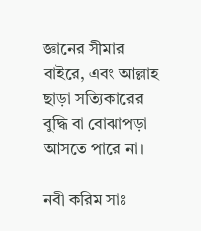জ্ঞানের সীমার বাইরে, এবং আল্লাহ ছাড়া সত্যিকারের বুদ্ধি বা বোঝাপড়া আসতে পারে না।

নবী করিম সাঃ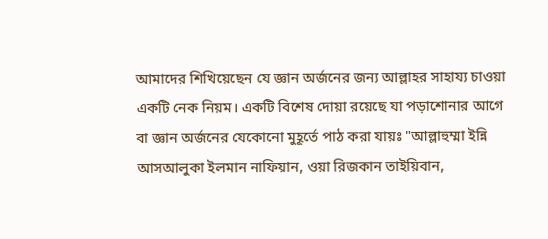আমাদের শিখিয়েছেন যে জ্ঞান অর্জনের জন্য আল্লাহর সাহায্য চাওয়া একটি নেক নিয়ম। একটি বিশেষ দোয়া রয়েছে যা পড়াশোনার আগে বা জ্ঞান অর্জনের যেকোনো মুহূর্তে পাঠ করা যায়ঃ "আল্লাহুম্মা ইন্নি আসআলুকা ইলমান নাফিয়ান, ওয়া রিজকান তাইয়িবান,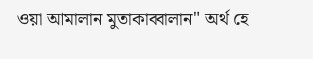ওয়া আমালান মুতাকাব্বালান" অর্থ হে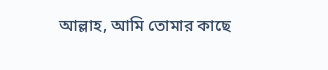আল্লাহ, আমি তোমার কাছে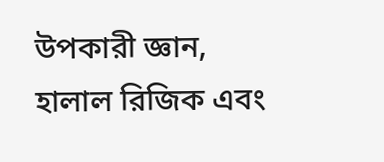উপকারী জ্ঞান, হালাল রিজিক এবং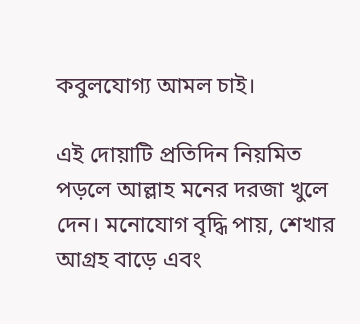কবুলযোগ্য আমল চাই।

এই দোয়াটি প্রতিদিন নিয়মিত পড়লে আল্লাহ মনের দরজা খুলে দেন। মনোযোগ বৃদ্ধি পায়, শেখার আগ্রহ বাড়ে এবং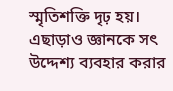স্মৃতিশক্তি দৃঢ় হয়। এছাড়াও জ্ঞানকে সৎ উদ্দেশ্য ব্যবহার করার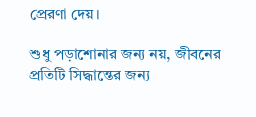প্রেরণা দেয়।

শুধু পড়াশোনার জন্য নয়, জীবনের প্রতিটি সিদ্ধান্তের জন্য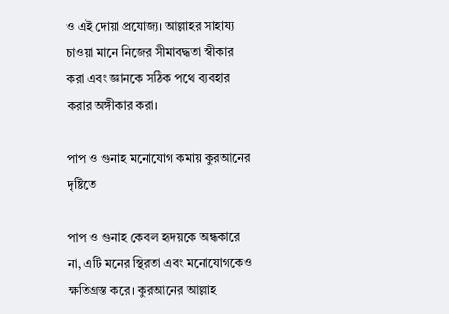ও এই দোয়া প্রযোজ্য। আল্লাহর সাহায্য চাওয়া মানে নিজের সীমাবদ্ধতা স্বীকার করা এবং জ্ঞানকে সঠিক পথে ব্যবহার করার অঙ্গীকার করা।

পাপ ও গুনাহ মনোযোগ কমায় কুরআনের দৃষ্টিতে

পাপ ও গুনাহ কেবল হৃদয়কে অন্ধকারে না, এটি মনের স্থিরতা এবং মনোযোগকেও ক্ষতিগ্রস্ত করে। কুরআনের আল্লাহ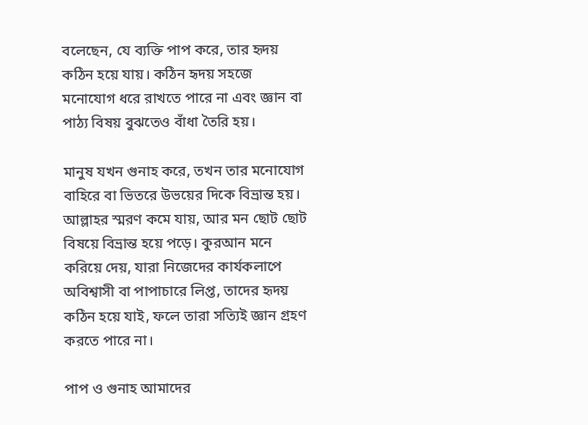বলেছেন, যে ব্যক্তি পাপ করে, তার হৃদয় কঠিন হয়ে যায়। কঠিন হৃদয় সহজে মনোযোগ ধরে রাখতে পারে না এবং জ্ঞান বা পাঠ্য বিষয় বুঝতেও বাঁধা তৈরি হয়।

মানুষ যখন গুনাহ করে, তখন তার মনোযোগ বাহিরে বা ভিতরে উভয়ের দিকে বিভ্রান্ত হয়। আল্লাহর স্মরণ কমে যায়, আর মন ছোট ছোট বিষয়ে বিভ্রান্ত হয়ে পড়ে। কুরআন মনে করিয়ে দেয়, যারা নিজেদের কার্যকলাপে অবিশ্বাসী বা পাপাচারে লিপ্ত, তাদের হৃদয় কঠিন হয়ে যাই, ফলে তারা সত্যিই জ্ঞান গ্রহণ করতে পারে না।

পাপ ও গুনাহ আমাদের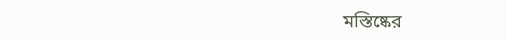মস্তিষ্কের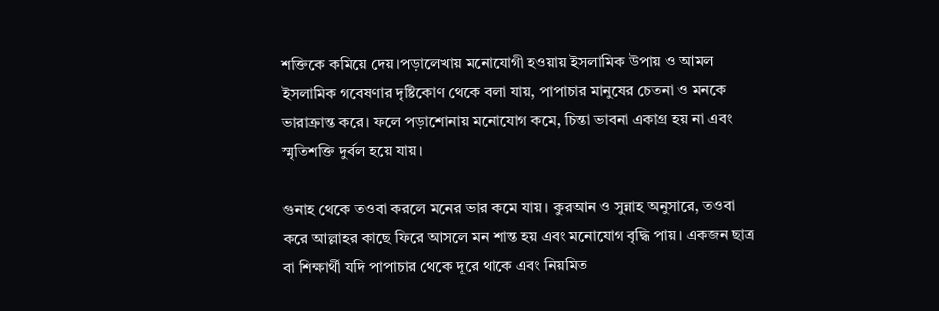শক্তিকে কমিয়ে দেয়।পড়ালেখায় মনোযোগী হওয়ায় ইসলামিক উপায় ও আমল ইসলামিক গবেষণার দৃষ্টিকোণ থেকে বলা যায়, পাপাচার মানুষের চেতনা ও মনকে ভারাক্রান্ত করে। ফলে পড়াশোনায় মনোযোগ কমে, চিন্তা ভাবনা একাগ্র হয় না এবং স্মৃতিশক্তি দুর্বল হয়ে যায়।

গুনাহ থেকে তওবা করলে মনের ভার কমে যায়। কুরআন ও সুন্নাহ অনুসারে, তওবা করে আল্লাহর কাছে ফিরে আসলে মন শান্ত হয় এবং মনোযোগ বৃদ্ধি পায়। একজন ছাত্র বা শিক্ষার্থী যদি পাপাচার থেকে দূরে থাকে এবং নিয়মিত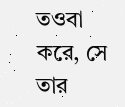তওবা করে, সে তার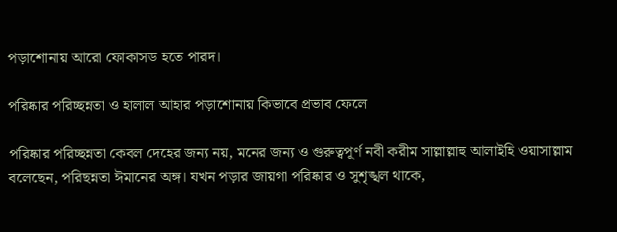পড়াশোনায় আরো ফোকাসড হতে পারদ।

পরিষ্কার পরিচ্ছন্নতা ও হালাল আহার পড়াশোনায় কিভাবে প্রভাব ফেলে

পরিষ্কার পরিচ্ছন্নতা কেবল দেহের জন্য নয়, মনের জন্য ও গুরুত্বপূর্ণ নবী করীম সাল্লাল্লাহু আলাইহি ওয়াসাল্লাম বলেছেন, পরিছন্নতা ঈমানের অঙ্গ। যখন পড়ার জায়গা পরিষ্কার ও সুশৃঙ্খল থাকে,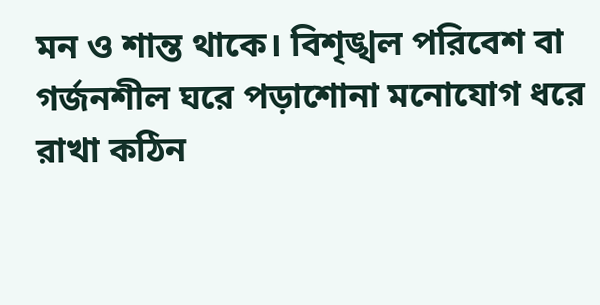মন ও শান্ত থাকে। বিশৃঙ্খল পরিবেশ বা গর্জনশীল ঘরে পড়াশোনা মনোযোগ ধরে রাখা কঠিন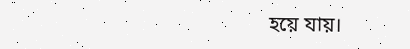হয়ে যায়।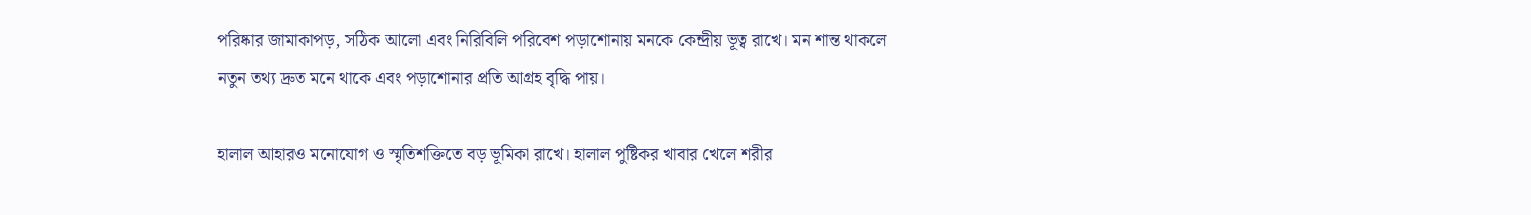পরিষ্কার জামাকাপড়, সঠিক আলো এবং নিরিবিলি পরিবেশ পড়াশোনায় মনকে কেন্দ্রীয় ভূত্ব রাখে। মন শান্ত থাকলে নতুন তথ্য দ্রুত মনে থাকে এবং পড়াশোনার প্রতি আগ্রহ বৃদ্ধি পায়।

হালাল আহারও মনোযোগ ও স্মৃতিশক্তিতে বড় ভূমিকা রাখে। হালাল পুষ্টিকর খাবার খেলে শরীর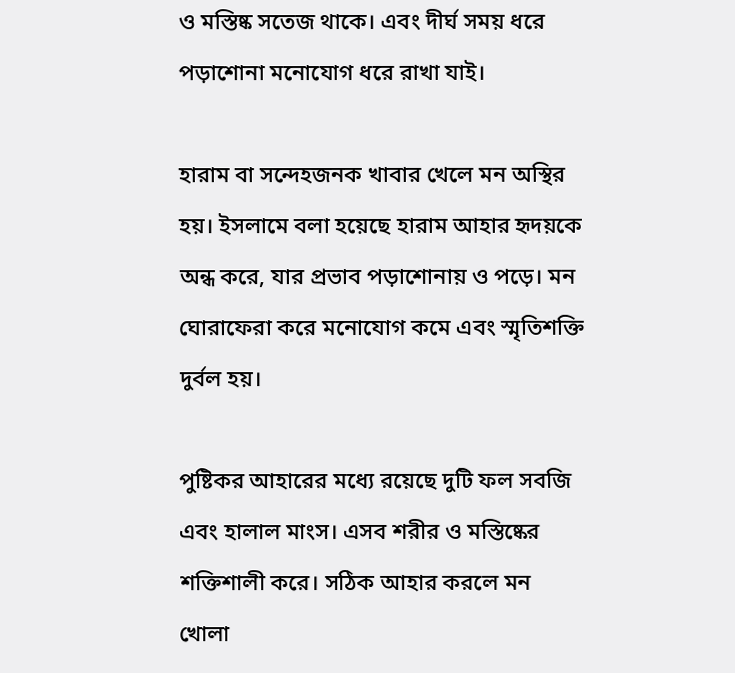ও মস্তিষ্ক সতেজ থাকে। এবং দীর্ঘ সময় ধরে পড়াশোনা মনোযোগ ধরে রাখা যাই।

হারাম বা সন্দেহজনক খাবার খেলে মন অস্থির হয়। ইসলামে বলা হয়েছে হারাম আহার হৃদয়কে অন্ধ করে, যার প্রভাব পড়াশোনায় ও পড়ে। মন ঘোরাফেরা করে মনোযোগ কমে এবং স্মৃতিশক্তি দুর্বল হয়।

পুষ্টিকর আহারের মধ্যে রয়েছে দুটি ফল সবজি এবং হালাল মাংস। এসব শরীর ও মস্তিষ্কের শক্তিশালী করে। সঠিক আহার করলে মন খোলা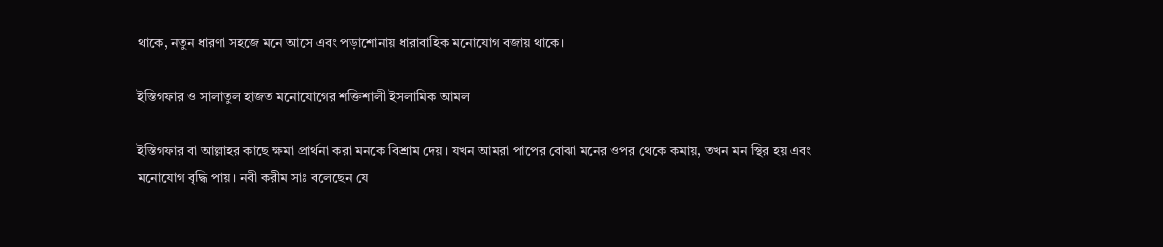থাকে, নতুন ধারণা সহজে মনে আসে এবং পড়াশোনায় ধারাবাহিক মনোযোগ বজায় থাকে।

ইস্তিগফার ও সালাতুল হাজত মনোযোগের শক্তিশালী ইসলামিক আমল

ইস্তিগফার বা আল্লাহর কাছে ক্ষমা প্রার্থনা করা মনকে বিশ্রাম দেয়। যখন আমরা পাপের বোঝা মনের ওপর থেকে কমায়, তখন মন স্থির হয় এবং মনোযোগ বৃদ্ধি পায়। নবী করীম সাঃ বলেছেন যে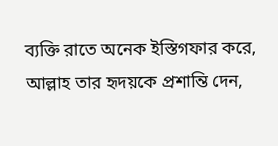ব্যক্তি রাতে অনেক ইস্তিগফার করে, আল্লাহ তার হৃদয়কে প্রশান্তি দেন,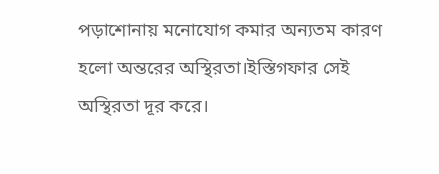পড়াশোনায় মনোযোগ কমার অন্যতম কারণ হলো অন্তরের অস্থিরতা।ইস্তিগফার সেই অস্থিরতা দূর করে।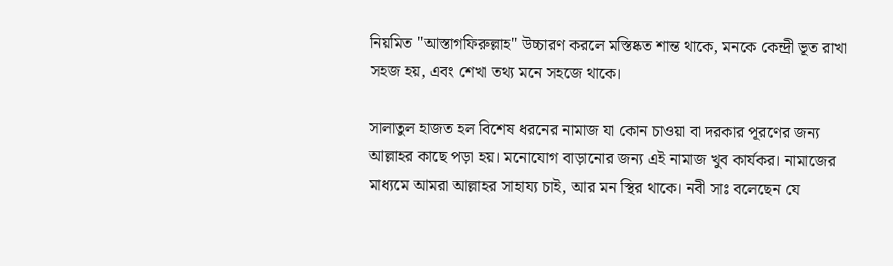নিয়মিত "আস্তাগফিরুল্লাহ" উচ্চারণ করলে মস্তিষ্কত শান্ত থাকে, মনকে কেন্দ্রী ভূত রাখা সহজ হয়, এবং শেখা তথ্য মনে সহজে থাকে।

সালাতুল হাজত হল বিশেষ ধরনের নামাজ যা কোন চাওয়া বা দরকার পূরণের জন্য আল্লাহর কাছে পড়া হয়। মনোযোগ বাড়ানোর জন্য এই নামাজ খুব কার্যকর। নামাজের মাধ্যমে আমরা আল্লাহর সাহায্য চাই, আর মন স্থির থাকে। নবী সাঃ বলেছেন যে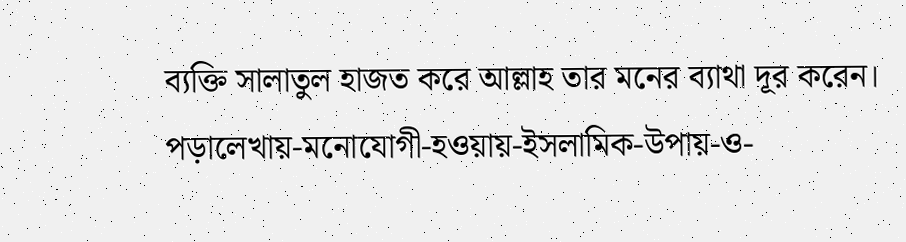ব্যক্তি সালাতুল হাজত করে আল্লাহ তার মনের ব্যাথা দূর করেন।
পড়ালেখায়-মনোযোগী-হওয়ায়-ইসলামিক-উপায়-ও-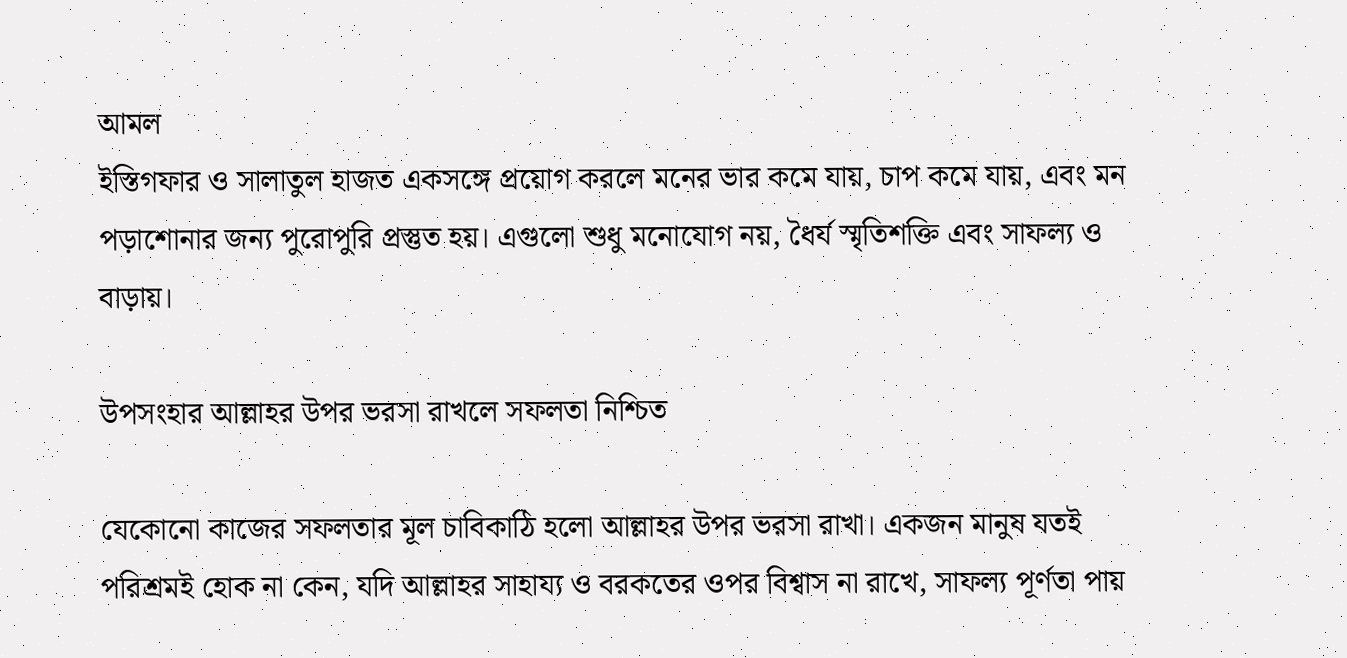আমল
ইস্তিগফার ও সালাতুল হাজত একসঙ্গে প্রয়োগ করলে মনের ভার কমে যায়, চাপ কমে যায়, এবং মন পড়াশোনার জন্য পুরোপুরি প্রস্তুত হয়। এগুলো শুধু মনোযোগ নয়, ধৈর্য স্মৃতিশক্তি এবং সাফল্য ও বাড়ায়।

উপসংহার আল্লাহর উপর ভরসা রাখলে সফলতা নিশ্চিত

যেকোনো কাজের সফলতার মূল চাবিকাঠি হলো আল্লাহর উপর ভরসা রাখা। একজন মানুষ যতই পরিশ্রমই হোক না কেন, যদি আল্লাহর সাহায্য ও বরকতের ওপর বিশ্বাস না রাখে, সাফল্য পূর্ণতা পায়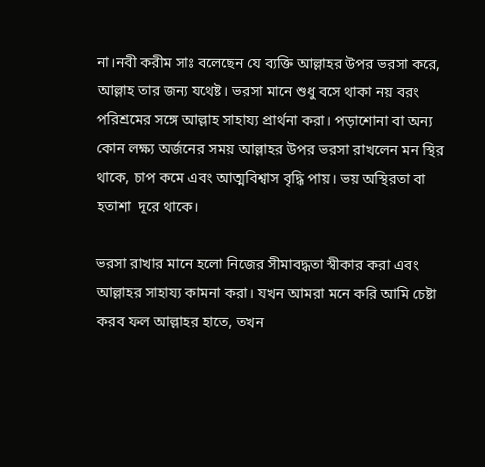না।নবী করীম সাঃ বলেছেন যে ব্যক্তি আল্লাহর উপর ভরসা করে, আল্লাহ তার জন্য যথেষ্ট। ভরসা মানে শুধু বসে থাকা নয় বরং পরিশ্রমের সঙ্গে আল্লাহ সাহায্য প্রার্থনা করা। পড়াশোনা বা অন্য কোন লক্ষ্য অর্জনের সময় আল্লাহর উপর ভরসা রাখলেন মন স্থির থাকে, চাপ কমে এবং আত্মবিশ্বাস বৃদ্ধি পায়। ভয় অস্থিরতা বা হতাশা  দূরে থাকে।

ভরসা রাখার মানে হলো নিজের সীমাবদ্ধতা স্বীকার করা এবং আল্লাহর সাহায্য কামনা করা। যখন আমরা মনে করি আমি চেষ্টা করব ফল আল্লাহর হাতে, তখন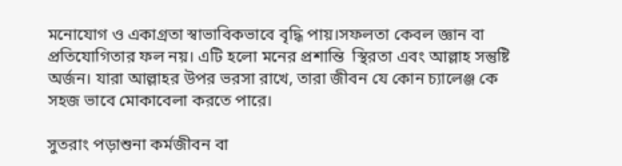মনোযোগ ও একাগ্রতা স্বাভাবিকভাবে বৃদ্ধি পায়।সফলতা কেবল জ্ঞান বা প্রতিযোগিতার ফল নয়। এটি হলো মনের প্রশান্তি  স্থিরতা এবং আল্লাহ সন্তুষ্টি অর্জন। যারা আল্লাহর উপর ভরসা রাখে, তারা জীবন যে কোন চ্যালেঞ্জ কে সহজ ভাবে মোকাবেলা করতে পারে।

সুতরাং পড়াশুনা কর্মজীবন বা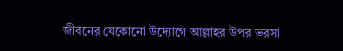জীবনের যেকোনো উদ্যোগে আল্লাহর উপর ভরসা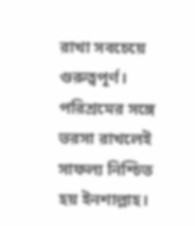রাখা সবচেয়ে গুরুত্বপূর্ণ। পরিশ্রমের সঙ্গে ভরসা রাখলেই সাফল্য নিশ্চিত হয় ইনশাল্লাহ।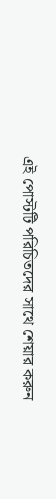এই পোস্টটি পরিচিতদের সাথে শেয়ার করুন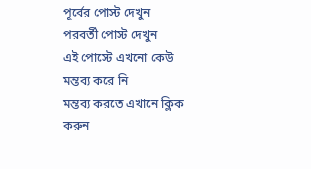পূর্বের পোস্ট দেখুন পরবর্তী পোস্ট দেখুন
এই পোস্টে এখনো কেউ মন্তব্য করে নি
মন্তব্য করতে এখানে ক্লিক করুন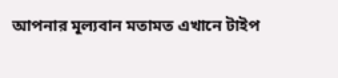আপনার মূল্যবান মতামত এখানে টাইপ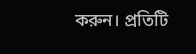করুন। প্রতিটি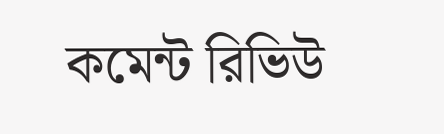কমেন্ট রিভিউ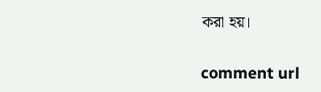করা হয়।

comment url